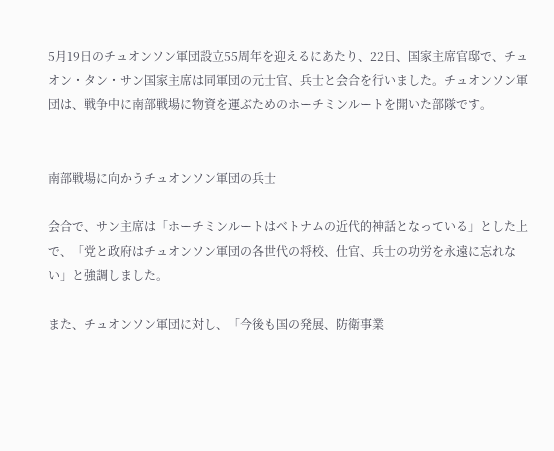5月19日のチュオンソン軍団設立55周年を迎えるにあたり、22日、国家主席官邸で、チュオン・タン・サン国家主席は同軍団の元士官、兵士と会合を行いました。チュオンソン軍団は、戦争中に南部戦場に物資を運ぶためのホーチミンルートを開いた部隊です。


南部戦場に向かうチュオンソン軍団の兵士

会合で、サン主席は「ホーチミンルートはベトナムの近代的神話となっている」とした上で、「党と政府はチュオンソン軍団の各世代の将校、仕官、兵士の功労を永遠に忘れない」と強調しました。

また、チュオンソン軍団に対し、「今後も国の発展、防衛事業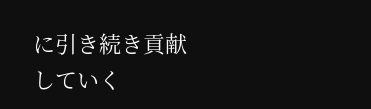に引き続き貢献していく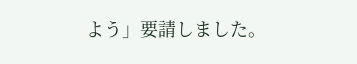よう」要請しました。